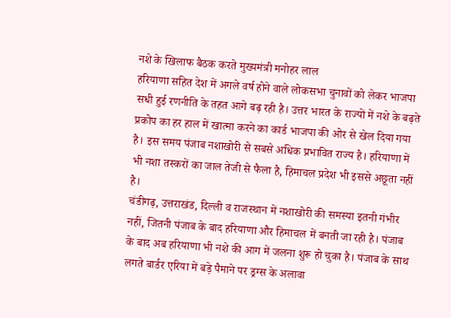नशे के खिलाफ बैठक करते मुख्यमंत्री मनोहर लाल
हरियाणा सहित देश में अगले वर्ष होने वाले लोकसभा चुनावों को लेकर भाजपा सधी हुई रणनीति के तहत आगे बढ़ रही है। उत्तर भारत के राज्यों में नशे के बढ़ते प्रकोप का हर हाल में खात्मा करने का कार्ड भाजपा की ओर से खेल दिया गया है। इस समय पंजाब नशाखोरी से सबसे अधिक प्रभावित राज्य है। हरियाणा में भी नशा तस्करों का जाल तेजी से फैला है, हिमाचल प्रदेश भी इससे अछूता नहीं है।
चंडीगढ़, उत्तराखंड, दिल्ली व राजस्थान में नशाखोरी की समस्या इतनी गंभीर नहीं, जितनी पंजाब के बाद हरियाणा और हिमाचल में बनती जा रही है। पंजाब के बाद अब हरियाणा भी नशे की आग में जलना शुरू हो चुका है। पंजाब के साथ लगते बार्डर एरिया में बड़े पैमाने पर ड्रग्स के अलावा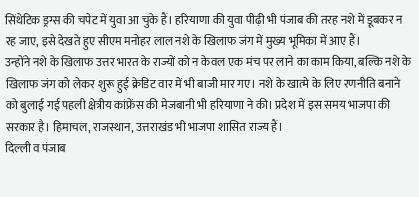सिंथेटिक ड्रग्स की चपेट में युवा आ चुके हैं। हरियाणा की युवा पीढ़ी भी पंजाब की तरह नशे में डूबकर न रह जाए, इसे देखते हुए सीएम मनोहर लाल नशे के खिलाफ जंग में मुख्य भूमिका में आए हैं।
उन्होंने नशे के खिलाफ उत्तर भारत के राज्यों को न केवल एक मंच पर लाने का काम किया, बल्कि नशे के खिलाफ जंग को लेकर शुरू हुई क्रेडिट वार में भी बाजी मार गए। नशे के खात्मे के लिए रणनीति बनाने को बुलाई गई पहली क्षेत्रीय कांफ्रेंस की मेजबानी भी हरियाणा ने की। प्रदेश में इस समय भाजपा की सरकार है। हिमाचल, राजस्थान, उत्तराखंड भी भाजपा शासित राज्य हैं।
दिल्ली व पंजाब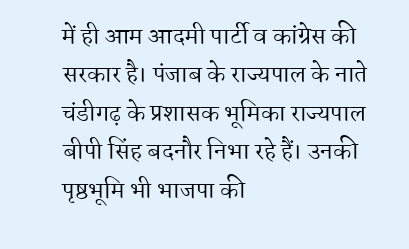में ही आम आदमी पार्टी व कांग्रेस की सरकार है। पंजाब के राज्यपाल के नाते चंडीगढ़ के प्रशासक भूमिका राज्यपाल बीपी सिंह बदनौर निभा रहे हैं। उनकी पृष्ठभूमि भी भाजपा की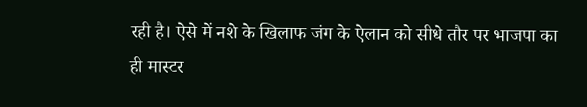रही है। ऐसे में नशे के खिलाफ जंग के ऐलान को सीधे तौर पर भाजपा का ही मास्टर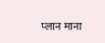प्लान माना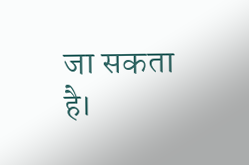जा सकता है।